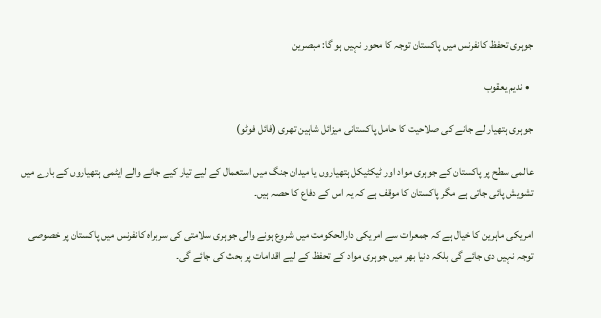جوہری تحفظ کانفرنس میں پاکستان توجہ کا محور نہیں ہو گا: مبصرین

  • ندیم یعقوب

جوہری ہتھیار لے جانے کی صلاحیت کا حامل پاکستانی میزائل شاہین تھری (فائل فوٹو)

عالمی سطح پر پاکستان کے جوہری مواد اور ٹیکٹیکل ہتھیاروں یا میدان جنگ میں استعمال کے لیے تیار کیے جانے والے ایٹمی ہتھیاروں کے بارے میں تشویش پائی جاتی ہے مگر پاکستان کا موقف ہے کہ یہ اس کے دفاع کا حصہ ہیں۔

امریکی ماہرین کا خیال ہے کہ جمعرات سے امریکی دارالحکومت میں شروع ہونے والی جوہری سلامتی کی سربراہ کانفرنس میں پاکستان پر خصوصی توجہ نہیں دی جائے گی بلکہ دنیا بھر میں جوہری مواد کے تحفظ کے لیے اقدامات پر بحث کی جائے گی۔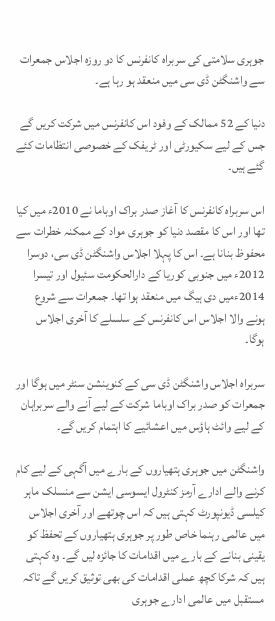جوہری سلامتی کی سربراہ کانفرنس کا دو روزہ اجلاس جمعرات سے واشنگٹن ڈی سی میں منعقد ہو رہا ہے۔

دنیا کے 52 ممالک کے وفود اس کانفرنس میں شرکت کریں گے جس کے لیے سکیورٹی اور ٹریفک کے خصوصی انتظامات کئے گئے ہیں۔

اس سربراہ کانفرنس کا آغاز صدر براک اوباما نے 2010ء میں کیا تھا اور اس کا مقصد دنیا کو جوہری مواد کے ممکنہ خطرات سے محفوظ بنانا ہے۔ اس کا پہلا اجلاس واشنگٹن ڈی سی، دوسرا 2012ء میں جنوبی کوریا کے دارالحکومت سئیول اور تیسرا 2014ءمیں دی ہیگ میں منعقد ہوا تھا۔ جمعرات سے شروع ہونے والا اجلاس اس کانفرنس کے سلسلے کا آخری اجلاس ہوگا۔

سربراہ اجلاس واشنگٹن ڈی سی کے کنوینشن سنٹر میں ہوگا اور جمعرات کو صدر براک اوباما شرکت کے لیے آنے والے سربراہان کے لیے وائٹ ہاؤس میں اعشائیے کا اہتمام کریں گے۔

واشنگٹن میں جوہری ہتھیاروں کے بارے میں آگہی کے لیے کام کرنے والے ادارے آرمز کنٹرول ایسوسی ایشن سے منسلک ماہر کیلسی ڈیونپورٹ کہتی ہیں کہ اس چوتھے اور آخری اجلاس میں عالمی رہنما خاص طور پر جوہری ہتھیاروں کے تحفظ کو یقینی بنانے کے بارے میں اقدامات کا جائزہ لیں گے۔ وہ کہتی ہیں کہ شرکا کچھ عملی اقدامات کی بھی توثیق کریں گے تاکہ مستقبل میں عالمی ادارے جوہری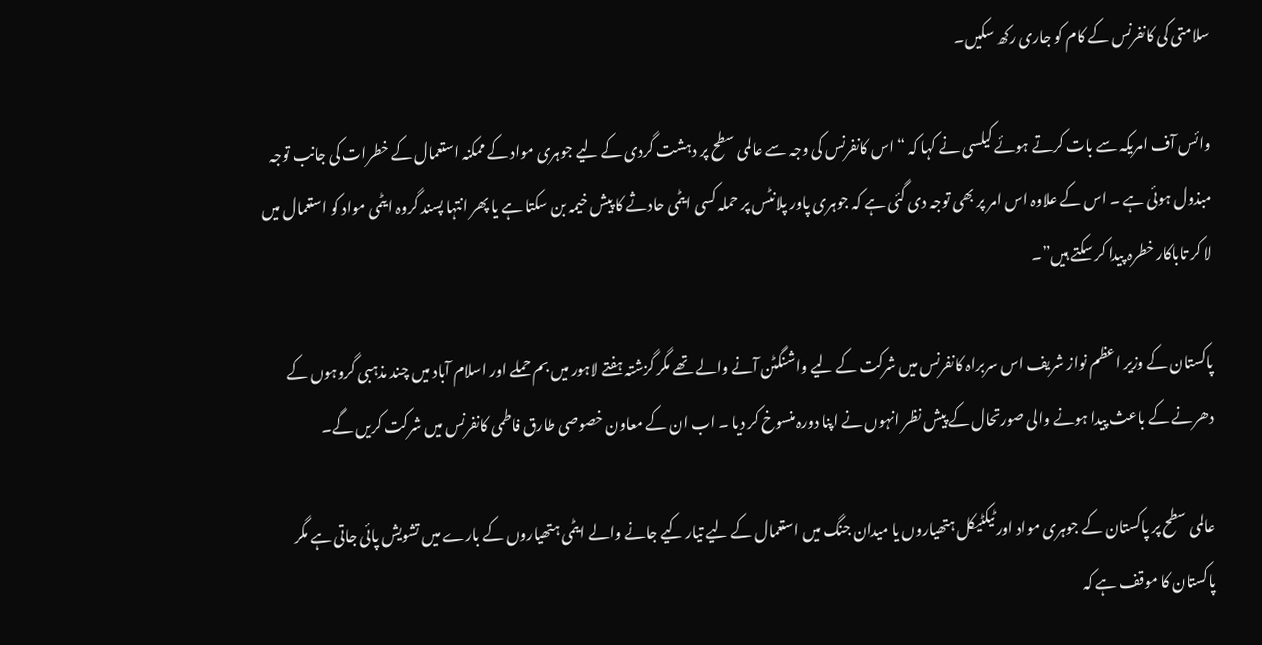سلامتی کی کانفرنس کے کام کو جاری رکھ سکیں۔

وائس آف امریکہ سے بات کرتے ہوئے کیلسی نے کہا کہ “ اس کانفرنس کی وجہ سے عالمی سطح پر دہشت گردی کے لیے جوہری مواد کے ممکنہ استعمال کے خطرات کی جانب توجہ مبذول ہوئی ہے ۔ اس کے علاوہ اس امر پر بھی توجہ دی گئی ہے کہ جوہری پاور پلانٹس پر حملہ کسی ایٹمی حادثے کا پیش خیمہ بن سکتا ہے یا پھر انتہا پسند گروہ ایٹمی مواد کو استعمال میں لا کر تاباکار خطرہ پیدا کر سکتے ہیں”۔

پاکستان کے وزیر اعظم نواز شریف اس سربراہ کانفرنس میں شرکت کے لیے واشنگٹن آنے والے تھے مگر گزشتہ ہفتے لاہور میں بم حملے اور اسلام آباد میں چند مذہبی گروہوں کے دھرنے کے باعث پیدا ہونے والی صورتحال کے پیش نظر انہوں نے اپنا دورہ منسوخ کر دیا ۔ اب ان کے معاون خصوصی طارق فاطمی کانفرنس میں شرکت کریں گے۔

عالمی سطح پر پاکستان کے جوہری مواد اور ٹیکٹیکل ہتھیاروں یا میدان جنگ میں استعمال کے لیے تیار کیے جانے والے ایٹمی ہتھیاروں کے بارے میں تشویش پائی جاتی ہے مگر پاکستان کا موقف ہے کہ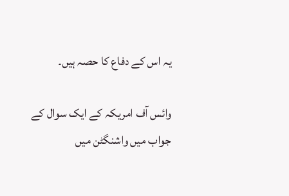یہ اس کے دفاع کا حصہ ہیں۔

وائس آف امریکہ کے ایک سوال کے جواب میں واشنگٹن میں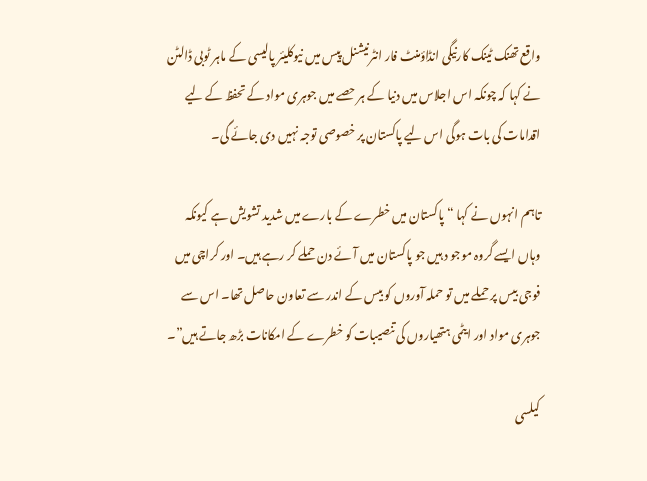واقع تھنک ٹینک کارنیگی انڈاؤمنٹ فار انٹرنیشنل پیس میں نیوکلیئر پالیسی کے ماہر ٹوبی ڈالٹن نے کہا کہ چونکہ اس اجلاس میں دنیا کے ہر حصے میں جوہری مواد کے تحفظ کے لیے اقدامات کی بات ہوگی اس لیے پاکستان پر خصوصی توجہ نہیں دی جائے گی۔

تاہم انہوں نے کہا “ پاکستان میں خطرے کے بارے میں شدید تشویش ہے کیونکہ وہاں ایسے گروہ موجو د ہیں جو پاکستان میں آئے دن حملے کر رہے ہیں۔ اور کراچی میں فوجی بیس پر حملے میں تو حملہ آوروں کو بیس کے اندر سے تعاون حاصل تھا۔ اس سے جوہری مواد اور ایٹمی ہتھیاروں کی تنصیبات کو خطرے کے امکانات بڑھ جاتے ہیں”۔

کیلسی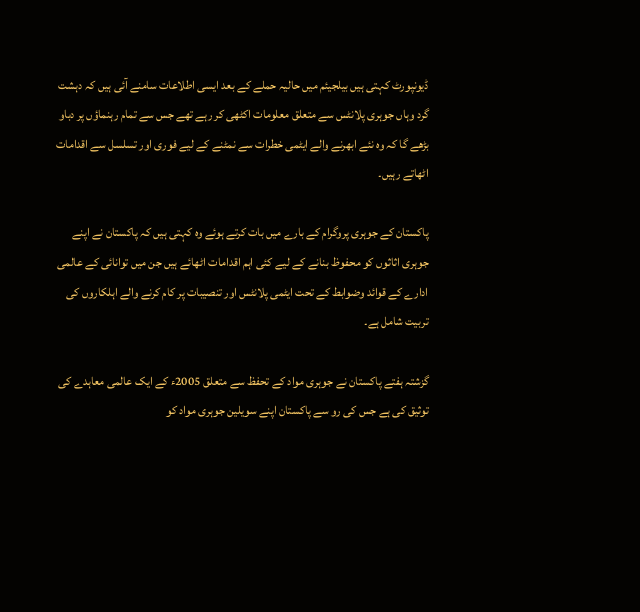ڈیونپورٹ کہتی ہیں بیلجیئم میں حالیہ حملے کے بعد ایسی اطلاعات سامنے آئی ہیں کہ دہشت گرد وہاں جوہری پلانٹس سے متعلق معلومات اکٹھی کر رہے تھے جس سے تمام رہنماؤں پر دباو بڑھے گا کہ وہ نئے ابھرنے والے ایٹمی خطرات سے نمٹنے کے لیے فوری اور تسلسل سے اقدامات اٹھاتے رہیں۔

پاکستان کے جوہری پروگرام کے بارے میں بات کرتے ہوئے وہ کہتی ہیں کہ پاکستان نے اپنے جوہری اثاثوں کو محفوظ بنانے کے لیے کئی اہم اقدامات اٹھائے ہیں جن میں توانائی کے عالمی ادارے کے قوائد وضوابط کے تحت ایٹمی پلانٹس اور تنصیبات پر کام کرنے والے اہلکاروں کی تربیت شامل ہے۔

گزشتہ ہفتے پاکستان نے جوہری مواد کے تحفظ سے متعلق 2005ء کے ایک عالمی معاہدے کی توثیق کی ہے جس کی رو سے پاکستان اپنے سویلین جوہری مواد کو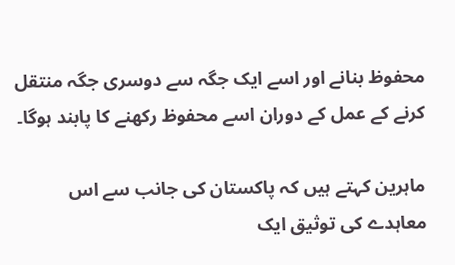محفوظ بنانے اور اسے ایک جگہ سے دوسری جگہ منتقل کرنے کے عمل کے دوران اسے محفوظ رکھنے کا پابند ہوگا۔

ماہرین کہتے ہیں کہ پاکستان کی جانب سے اس معاہدے کی توثیق ایک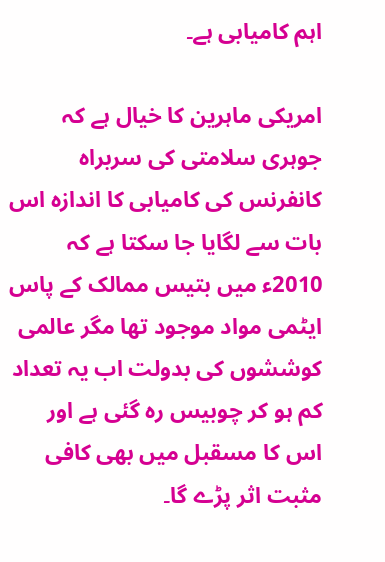اہم کامیابی ہے۔

امریکی ماہرین کا خیال ہے کہ جوہری سلامتی کی سربراہ کانفرنس کی کامیابی کا اندازہ اس بات سے لگایا جا سکتا ہے کہ 2010ء میں بتیس ممالک کے پاس ایٹمی مواد موجود تھا مگر عالمی کوششوں کی بدولت اب یہ تعداد کم ہو کر چوبیس رہ گئی ہے اور اس کا مسقبل میں بھی کافی مثبت اثر پڑے گا۔